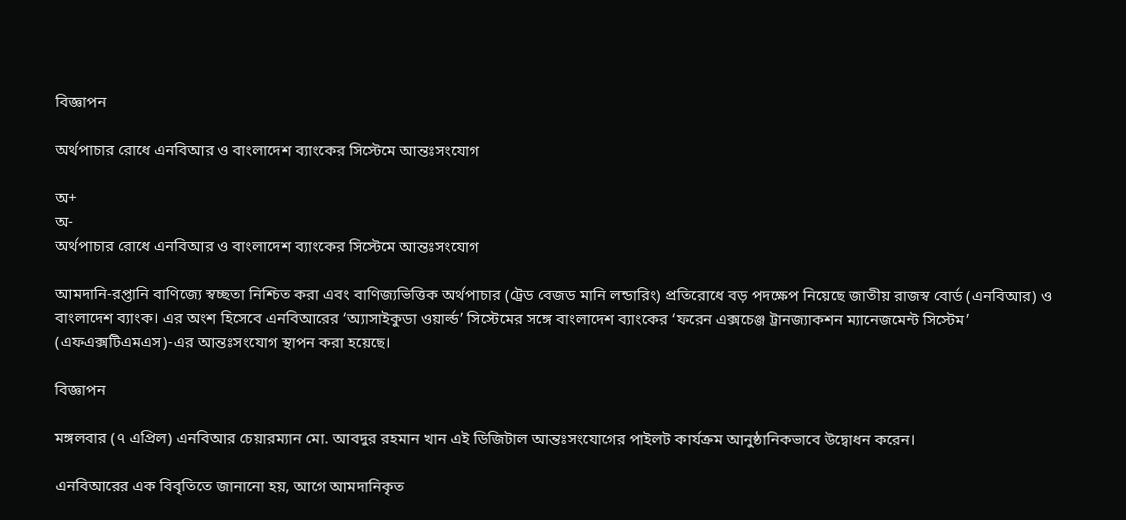বিজ্ঞাপন

অর্থপাচার রোধে এনবিআর ও বাংলাদেশ ব্যাংকের সিস্টেমে আন্তঃসংযোগ

অ+
অ-
অর্থপাচার রোধে এনবিআর ও বাংলাদেশ ব্যাংকের সিস্টেমে আন্তঃসংযোগ

আমদানি-রপ্তানি বাণিজ্যে স্বচ্ছতা নিশ্চিত করা এবং বাণিজ্যভিত্তিক অর্থপাচার (ট্রেড বেজড মানি লন্ডারিং) প্রতিরোধে বড় পদক্ষেপ নিয়েছে জাতীয় রাজস্ব বোর্ড (এনবিআর) ও বাংলাদেশ ব্যাংক। এর অংশ হিসেবে এনবিআরের ‘অ্যাসাইকুডা ওয়ার্ল্ড’ সিস্টেমের সঙ্গে বাংলাদেশ ব্যাংকের ‘ফরেন এক্সচেঞ্জ ট্রানজ্যাকশন ম্যানেজমেন্ট সিস্টেম’ (এফএক্সটিএমএস)-এর আন্তঃসংযোগ স্থাপন করা হয়েছে।

বিজ্ঞাপন

মঙ্গলবার (৭ এপ্রিল) এনবিআর চেয়ারম্যান মো. আবদুর রহমান খান এই ডিজিটাল আন্তঃসংযোগের পাইলট কার্যক্রম আনুষ্ঠানিকভাবে উদ্বোধন করেন।

এনবিআরের এক বিবৃতিতে জানানো হয়, আগে আমদানিকৃত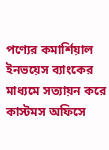পণ্যের কমার্শিয়াল ইনভয়েস ব্যাংকের মাধ্যমে সত্যায়ন করে কাস্টমস অফিসে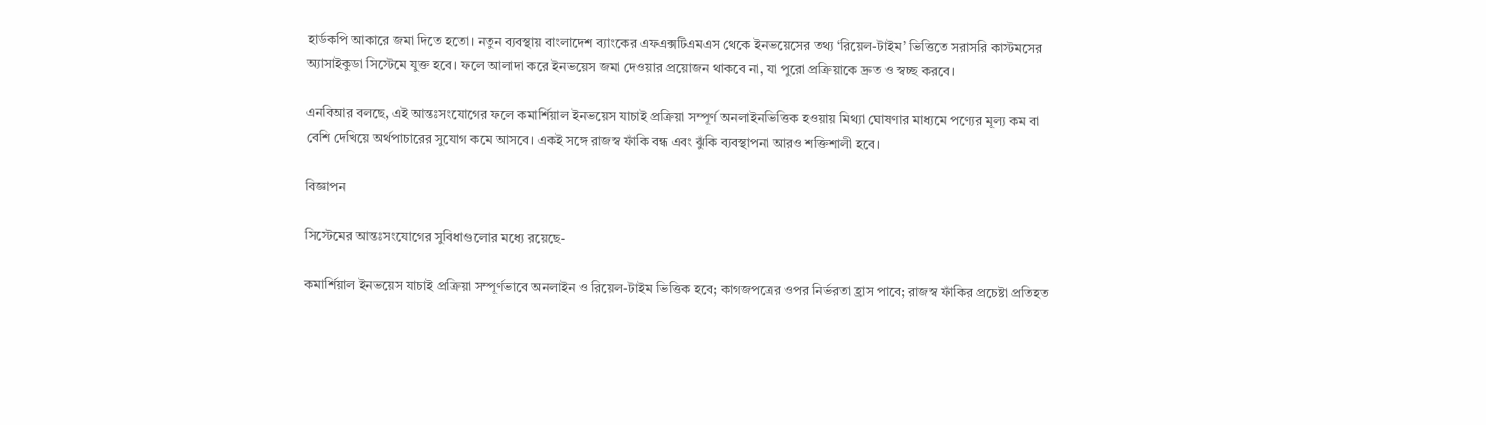হার্ডকপি আকারে জমা দিতে হতো। নতুন ব্যবস্থায় বাংলাদেশ ব্যাংকের এফএক্সটিএমএস থেকে ইনভয়েসের তথ্য ‘রিয়েল-টাইম’ ভিত্তিতে সরাসরি কাস্টমসের অ্যাসাইকুডা সিস্টেমে যুক্ত হবে। ফলে আলাদা করে ইনভয়েস জমা দেওয়ার প্রয়োজন থাকবে না, যা পুরো প্রক্রিয়াকে দ্রুত ও স্বচ্ছ করবে।

এনবিআর বলছে, এই আন্তঃসংযোগের ফলে কমার্শিয়াল ইনভয়েস যাচাই প্রক্রিয়া সম্পূর্ণ অনলাইনভিত্তিক হওয়ায় মিথ্যা ঘোষণার মাধ্যমে পণ্যের মূল্য কম বা বেশি দেখিয়ে অর্থপাচারের সুযোগ কমে আসবে। একই সঙ্গে রাজস্ব ফাঁকি বন্ধ এবং ঝুঁকি ব্যবস্থাপনা আরও শক্তিশালী হবে।

বিজ্ঞাপন

সিস্টেমের আন্তঃসংযোগের সুবিধাগুলোর মধ্যে রয়েছে-

কমার্শিয়াল ইনভয়েস যাচাই প্রক্রিয়া সম্পূর্ণভাবে অনলাইন ও রিয়েল-টাইম ভিত্তিক হবে; কাগজপত্রের ওপর নির্ভরতা হ্রাস পাবে; রাজস্ব ফাঁকির প্রচেষ্টা প্রতিহত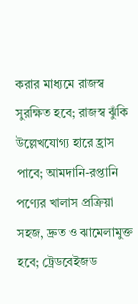করার মাধ্যমে রাজস্ব সুরক্ষিত হবে; রাজস্ব ঝুঁকি উল্লেখযোগ্য হারে হ্রাস পাবে; আমদানি-রপ্তানি পণ্যের খালাস প্রক্রিয়া সহজ, দ্রুত ও ঝামেলামুক্ত হবে; ট্রেডবেইজড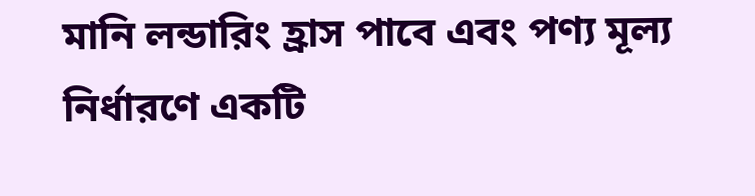মানি লন্ডারিং হ্রাস পাবে এবং পণ্য মূল্য নির্ধারণে একটি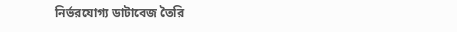নির্ভরযোগ্য ডাটাবেজ তৈরি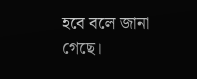হবে বলে জানা গেছে।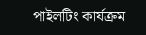পাইলটিং কার্যক্রম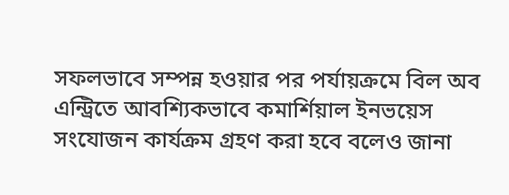সফলভাবে সম্পন্ন হওয়ার পর পর্যায়ক্রমে বিল অব এন্ট্রিতে আবশ্যিকভাবে কমার্শিয়াল ইনভয়েস সংযোজন কার্যক্রম গ্রহণ করা হবে বলেও জানা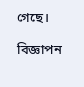গেছে।

বিজ্ঞাপন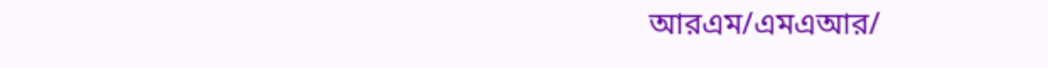আরএম/এমএআর/